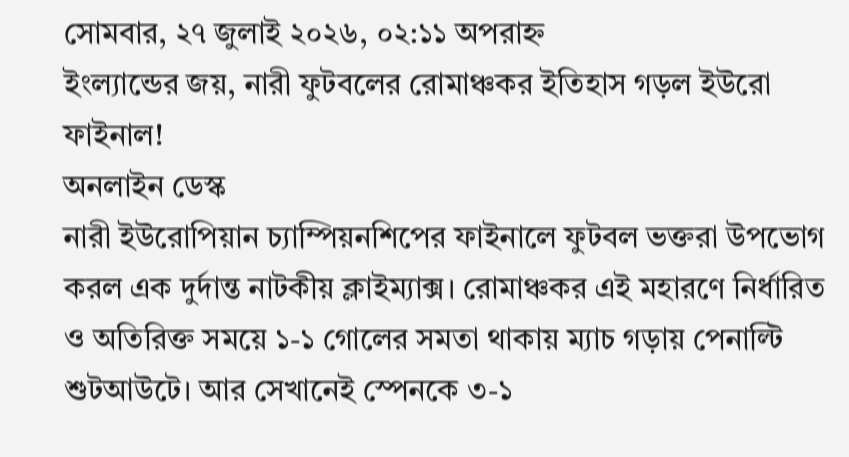সোমবার, ২৭ জুলাই ২০২৬, ০২:১১ অপরাহ্ন
ইংল্যান্ডের জয়, নারী ফুটবলের রোমাঞ্চকর ইতিহাস গড়ল ইউরো ফাইনাল!
অনলাইন ডেস্ক
নারী ইউরোপিয়ান চ্যাম্পিয়নশিপের ফাইনালে ফুটবল ভক্তরা উপভোগ করল এক দুর্দান্ত নাটকীয় ক্লাইম্যাক্স। রোমাঞ্চকর এই মহারণে নির্ধারিত ও অতিরিক্ত সময়ে ১-১ গোলের সমতা থাকায় ম্যাচ গড়ায় পেনাল্টি শুটআউটে। আর সেখানেই স্পেনকে ৩-১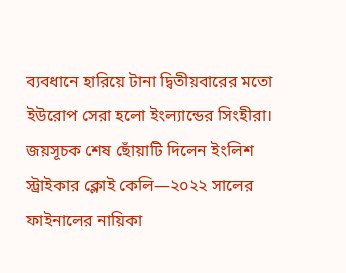ব্যবধানে হারিয়ে টানা দ্বিতীয়বারের মতো ইউরোপ সেরা হলো ইংল্যান্ডের সিংহীরা।
জয়সূচক শেষ ছোঁয়াটি দিলেন ইংলিশ স্ট্রাইকার ক্লোই কেলি—২০২২ সালের ফাইনালের নায়িকা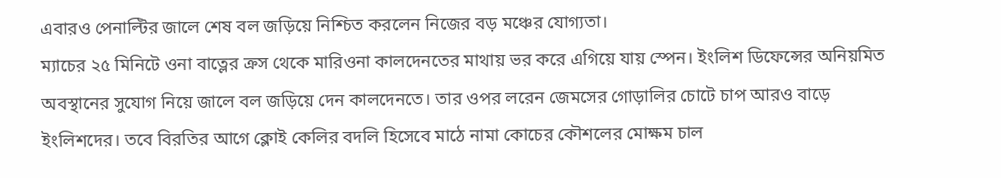এবারও পেনাল্টির জালে শেষ বল জড়িয়ে নিশ্চিত করলেন নিজের বড় মঞ্চের যোগ্যতা।
ম্যাচের ২৫ মিনিটে ওনা বাত্লের ক্রস থেকে মারিওনা কালদেনতের মাথায় ভর করে এগিয়ে যায় স্পেন। ইংলিশ ডিফেন্সের অনিয়মিত অবস্থানের সুযোগ নিয়ে জালে বল জড়িয়ে দেন কালদেনতে। তার ওপর লরেন জেমসের গোড়ালির চোটে চাপ আরও বাড়ে ইংলিশদের। তবে বিরতির আগে ক্লোই কেলির বদলি হিসেবে মাঠে নামা কোচের কৌশলের মোক্ষম চাল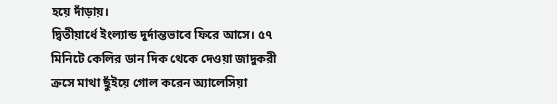হয়ে দাঁড়ায়।
দ্বিতীয়ার্ধে ইংল্যান্ড দুর্দান্তভাবে ফিরে আসে। ৫৭ মিনিটে কেলির ডান দিক থেকে দেওয়া জাদুকরী ক্রসে মাথা ছুঁইয়ে গোল করেন অ্যালেসিয়া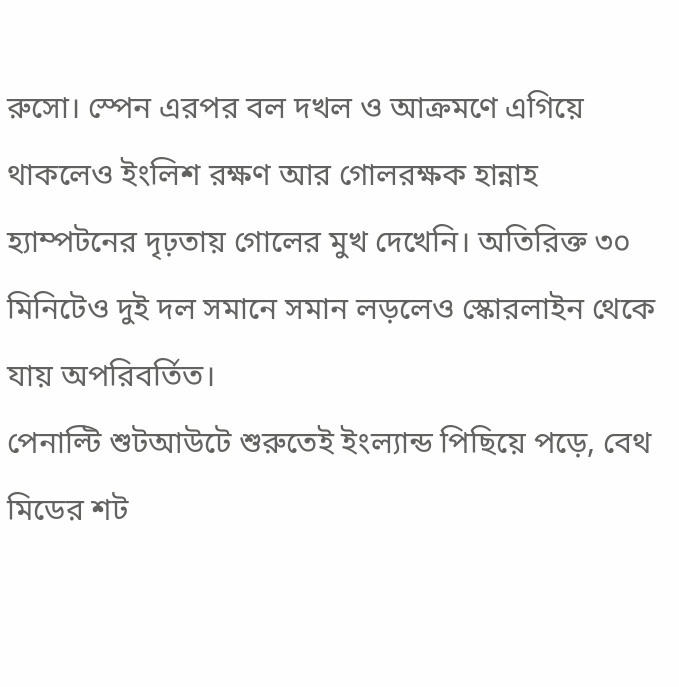রুসো। স্পেন এরপর বল দখল ও আক্রমণে এগিয়ে থাকলেও ইংলিশ রক্ষণ আর গোলরক্ষক হান্নাহ হ্যাম্পটনের দৃঢ়তায় গোলের মুখ দেখেনি। অতিরিক্ত ৩০ মিনিটেও দুই দল সমানে সমান লড়লেও স্কোরলাইন থেকে যায় অপরিবর্তিত।
পেনাল্টি শুটআউটে শুরুতেই ইংল্যান্ড পিছিয়ে পড়ে, বেথ মিডের শট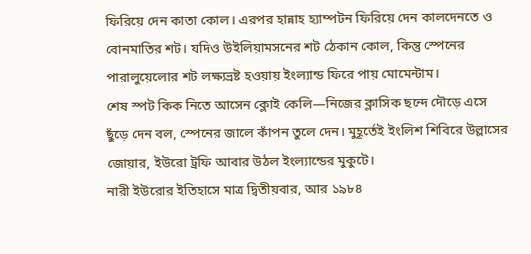ফিরিয়ে দেন কাতা কোল। এরপর হান্নাহ হ্যাম্পটন ফিরিয়ে দেন কালদেনতে ও বোনমাতির শট। যদিও উইলিয়ামসনের শট ঠেকান কোল, কিন্তু স্পেনের পারালুয়েলোর শট লক্ষ্যভ্রষ্ট হওয়ায় ইংল্যান্ড ফিরে পায় মোমেন্টাম।
শেষ স্পট কিক নিতে আসেন ক্লোই কেলি—নিজের ক্লাসিক ছন্দে দৌড়ে এসে ছুঁড়ে দেন বল, স্পেনের জালে কাঁপন তুলে দেন। মুহূর্তেই ইংলিশ শিবিরে উল্লাসের জোয়ার, ইউরো ট্রফি আবার উঠল ইংল্যান্ডের মুকুটে।
নারী ইউরোর ইতিহাসে মাত্র দ্বিতীয়বার, আর ১৯৮৪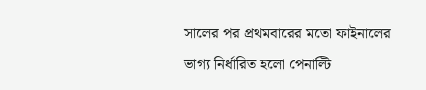সালের পর প্রথমবারের মতো ফাইনালের ভাগ্য নির্ধারিত হলো পেনাল্টি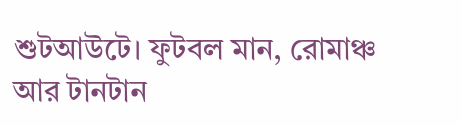শুটআউটে। ফুটবল মান, রোমাঞ্চ আর টানটান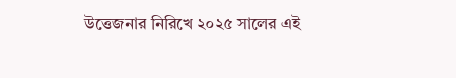উত্তেজনার নিরিখে ২০২৫ সালের এই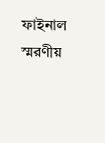ফাইনাল স্মরণীয়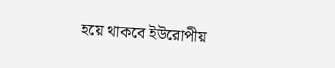হয়ে থাকবে ইউরোপীয়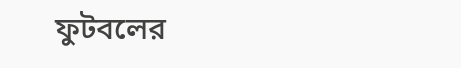ফুটবলের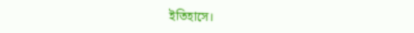ইতিহাসে।